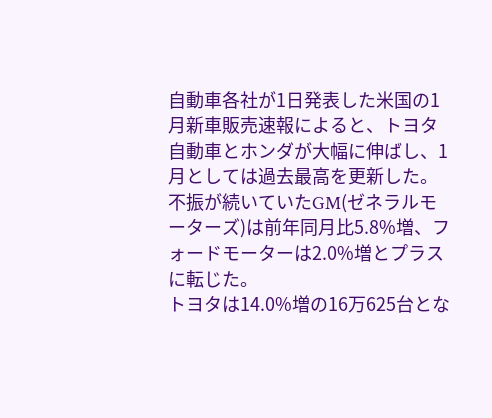自動車各社が1日発表した米国の1月新車販売速報によると、トヨタ自動車とホンダが大幅に伸ばし、1月としては過去最高を更新した。不振が続いていたGM(ゼネラルモーターズ)は前年同月比5.8%増、フォードモーターは2.0%増とプラスに転じた。
トヨタは14.0%増の16万625台とな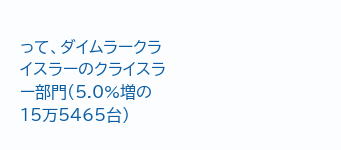って、ダイムラークライスラーのクライスラー部門(5.0%増の15万5465台)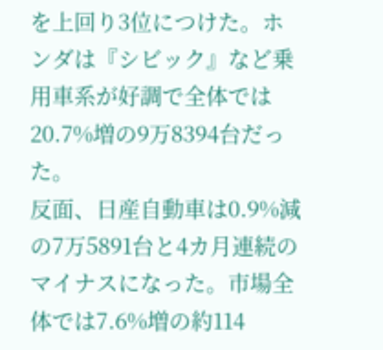を上回り3位につけた。ホンダは『シビック』など乗用車系が好調で全体では20.7%増の9万8394台だった。
反面、日産自動車は0.9%減の7万5891台と4カ月連続のマイナスになった。市場全体では7.6%増の約114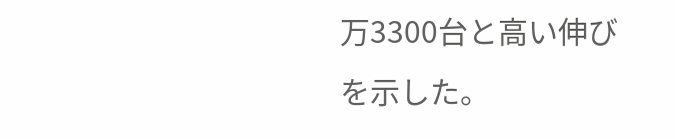万3300台と高い伸びを示した。